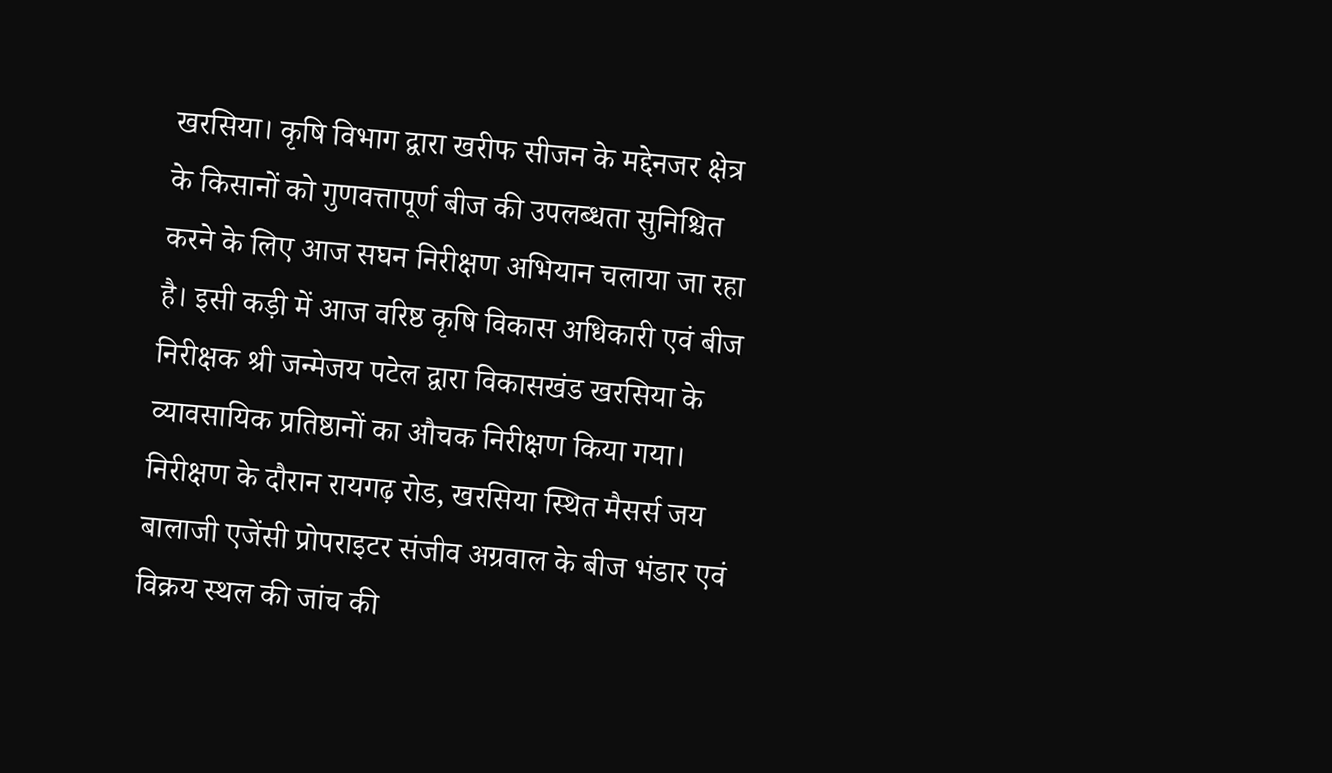खरसिया। कृषि विभाग द्वारा खरीफ सीजन के मद्देनजर क्षेत्र के किसानों को गुणवत्तापूर्ण बीज की उपलब्धता सुनिश्चित करने के लिए आज सघन निरीक्षण अभियान चलाया जा रहा है। इसी कड़ी में आज वरिष्ठ कृषि विकास अधिकारी एवं बीज निरीक्षक श्री जन्मेजय पटेल द्वारा विकासखंड खरसिया के व्यावसायिक प्रतिष्ठानों का औचक निरीक्षण किया गया। निरीक्षण के दौरान रायगढ़ रोड, खरसिया स्थित मैसर्स जय बालाजी एजेंसी प्रोपराइटर संजीव अग्रवाल के बीज भंडार एवं विक्रय स्थल की जांच की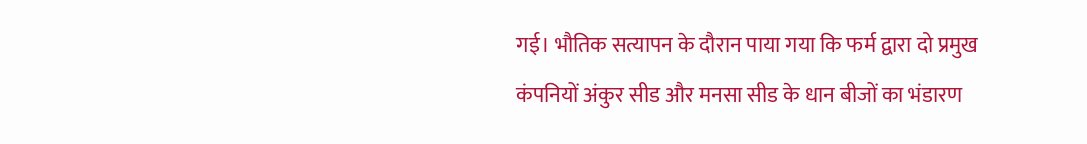गई। भौतिक सत्यापन के दौरान पाया गया कि फर्म द्वारा दो प्रमुख कंपनियों अंकुर सीड और मनसा सीड के धान बीजों का भंडारण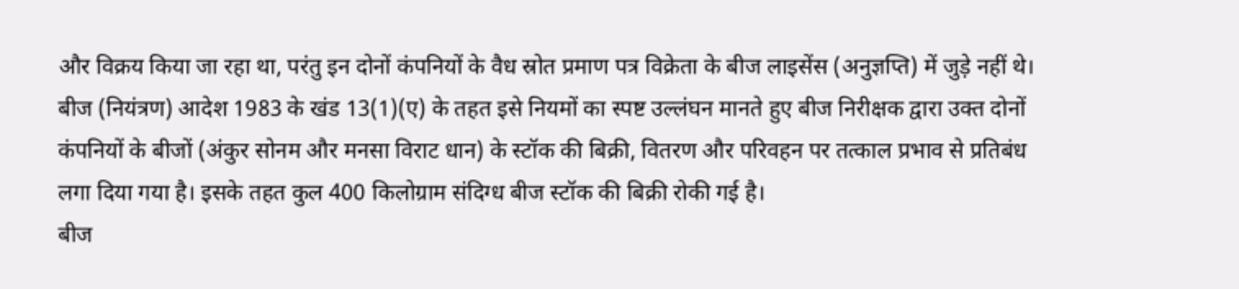और विक्रय किया जा रहा था, परंतु इन दोनों कंपनियों के वैध स्रोत प्रमाण पत्र विक्रेता के बीज लाइसेंस (अनुज्ञप्ति) में जुड़े नहीं थे। बीज (नियंत्रण) आदेश 1983 के खंड 13(1)(ए) के तहत इसे नियमों का स्पष्ट उल्लंघन मानते हुए बीज निरीक्षक द्वारा उक्त दोनों कंपनियों के बीजों (अंकुर सोनम और मनसा विराट धान) के स्टॉक की बिक्री, वितरण और परिवहन पर तत्काल प्रभाव से प्रतिबंध लगा दिया गया है। इसके तहत कुल 400 किलोग्राम संदिग्ध बीज स्टॉक की बिक्री रोकी गई है।
बीज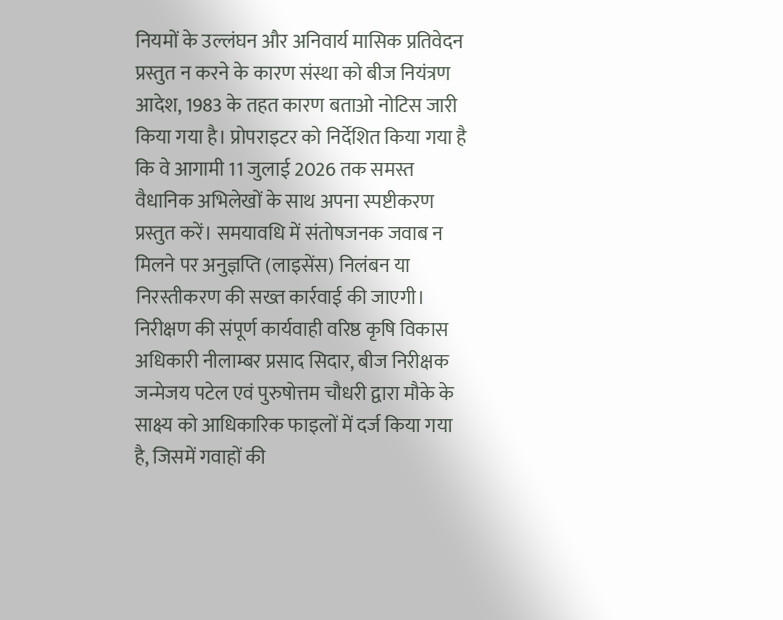नियमों के उल्लंघन और अनिवार्य मासिक प्रतिवेदन प्रस्तुत न करने के कारण संस्था को बीज नियंत्रण आदेश, 1983 के तहत कारण बताओ नोटिस जारी किया गया है। प्रोपराइटर को निर्देशित किया गया है कि वे आगामी 11 जुलाई 2026 तक समस्त वैधानिक अभिलेखों के साथ अपना स्पष्टीकरण प्रस्तुत करें। समयावधि में संतोषजनक जवाब न मिलने पर अनुज्ञप्ति (लाइसेंस) निलंबन या निरस्तीकरण की सख्त कार्रवाई की जाएगी। निरीक्षण की संपूर्ण कार्यवाही वरिष्ठ कृषि विकास अधिकारी नीलाम्बर प्रसाद सिदार, बीज निरीक्षक जन्मेजय पटेल एवं पुरुषोत्तम चौधरी द्वारा मौके के साक्ष्य को आधिकारिक फाइलों में दर्ज किया गया है, जिसमें गवाहों की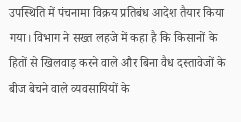उपस्थिति में पंचनामा विक्रय प्रतिबंध आदेश तैयार किया गया। विभाग ने सख्त लहजे में कहा है कि किसानों के हितों से खिलवाड़ करने वाले और बिना वैध दस्तावेजों के बीज बेचने वाले व्यवसायियों के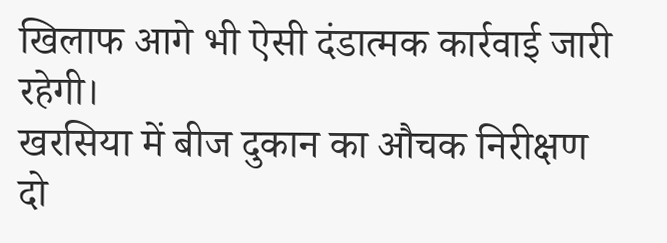खिलाफ आगे भी ऐसी दंडात्मक कार्रवाई जारी रहेगी।
खरसिया में बीज दुकान का औचक निरीक्षण
दो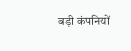बड़ी कंपनियों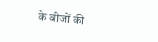के बीजों की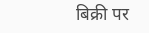बिक्री पर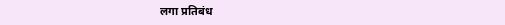लगा प्रतिबंध